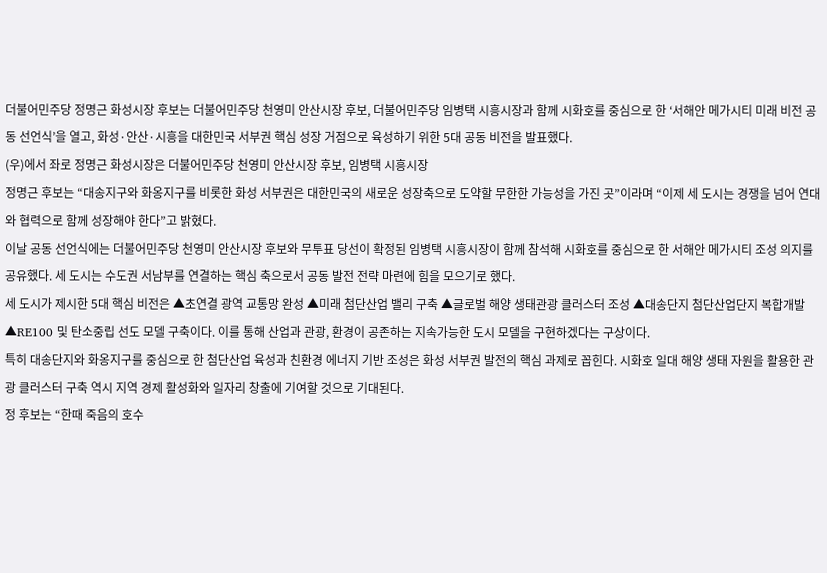더불어민주당 정명근 화성시장 후보는 더불어민주당 천영미 안산시장 후보, 더불어민주당 임병택 시흥시장과 함께 시화호를 중심으로 한 ‘서해안 메가시티 미래 비전 공동 선언식’을 열고, 화성·안산·시흥을 대한민국 서부권 핵심 성장 거점으로 육성하기 위한 5대 공동 비전을 발표했다.
(우)에서 좌로 정명근 화성시장은 더불어민주당 천영미 안산시장 후보, 임병택 시흥시장
정명근 후보는 “대송지구와 화옹지구를 비롯한 화성 서부권은 대한민국의 새로운 성장축으로 도약할 무한한 가능성을 가진 곳”이라며 “이제 세 도시는 경쟁을 넘어 연대와 협력으로 함께 성장해야 한다”고 밝혔다.
이날 공동 선언식에는 더불어민주당 천영미 안산시장 후보와 무투표 당선이 확정된 임병택 시흥시장이 함께 참석해 시화호를 중심으로 한 서해안 메가시티 조성 의지를 공유했다. 세 도시는 수도권 서남부를 연결하는 핵심 축으로서 공동 발전 전략 마련에 힘을 모으기로 했다.
세 도시가 제시한 5대 핵심 비전은 ▲초연결 광역 교통망 완성 ▲미래 첨단산업 밸리 구축 ▲글로벌 해양 생태관광 클러스터 조성 ▲대송단지 첨단산업단지 복합개발 ▲RE100 및 탄소중립 선도 모델 구축이다. 이를 통해 산업과 관광, 환경이 공존하는 지속가능한 도시 모델을 구현하겠다는 구상이다.
특히 대송단지와 화옹지구를 중심으로 한 첨단산업 육성과 친환경 에너지 기반 조성은 화성 서부권 발전의 핵심 과제로 꼽힌다. 시화호 일대 해양 생태 자원을 활용한 관광 클러스터 구축 역시 지역 경제 활성화와 일자리 창출에 기여할 것으로 기대된다.
정 후보는 “한때 죽음의 호수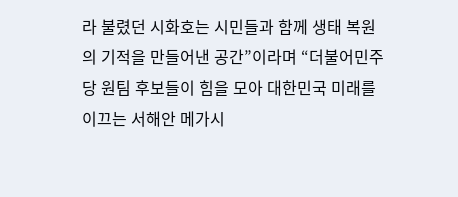라 불렸던 시화호는 시민들과 함께 생태 복원의 기적을 만들어낸 공간”이라며 “더불어민주당 원팀 후보들이 힘을 모아 대한민국 미래를 이끄는 서해안 메가시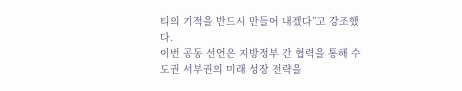티의 기적을 반드시 만들어 내겠다”고 강조했다.
이번 공동 선언은 지방정부 간 협력을 통해 수도권 서부권의 미래 성장 전략을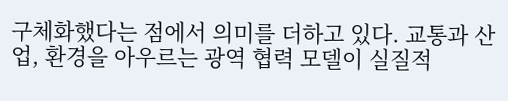구체화했다는 점에서 의미를 더하고 있다. 교통과 산업, 환경을 아우르는 광역 협력 모델이 실질적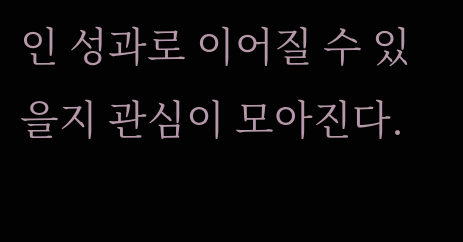인 성과로 이어질 수 있을지 관심이 모아진다.